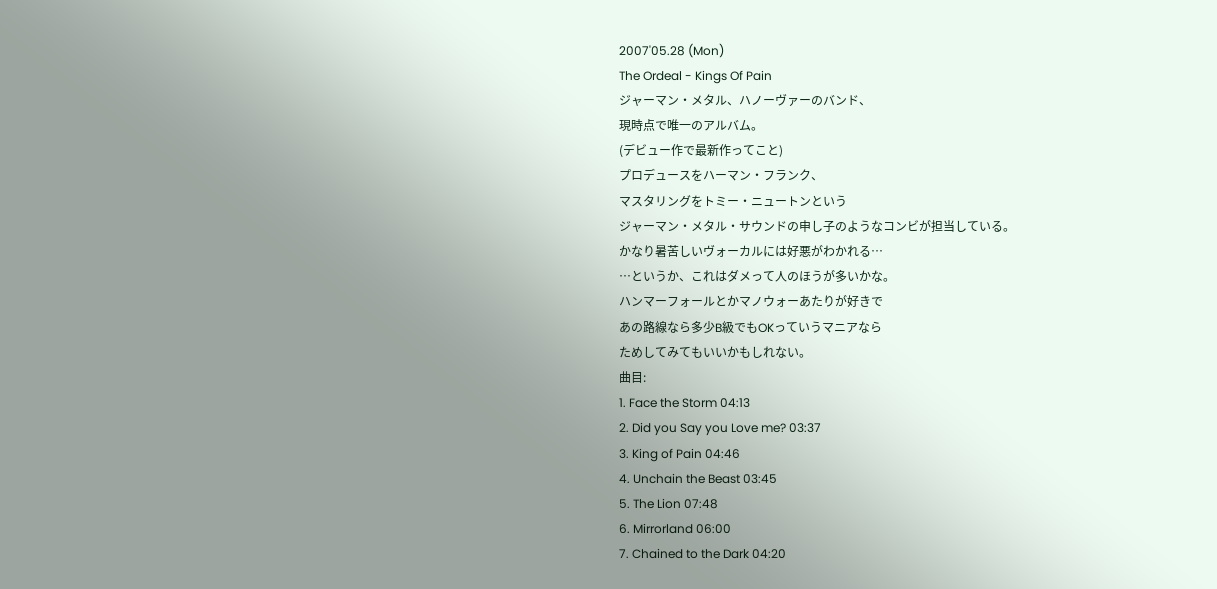2007'05.28 (Mon)
The Ordeal - Kings Of Pain
ジャーマン・メタル、ハノーヴァーのバンド、
現時点で唯一のアルバム。
(デビュー作で最新作ってこと)
プロデュースをハーマン・フランク、
マスタリングをトミー・ニュートンという
ジャーマン・メタル・サウンドの申し子のようなコンビが担当している。
かなり暑苦しいヴォーカルには好悪がわかれる…
…というか、これはダメって人のほうが多いかな。
ハンマーフォールとかマノウォーあたりが好きで
あの路線なら多少B級でもOKっていうマニアなら
ためしてみてもいいかもしれない。
曲目:
1. Face the Storm 04:13
2. Did you Say you Love me? 03:37
3. King of Pain 04:46
4. Unchain the Beast 03:45
5. The Lion 07:48
6. Mirrorland 06:00
7. Chained to the Dark 04:20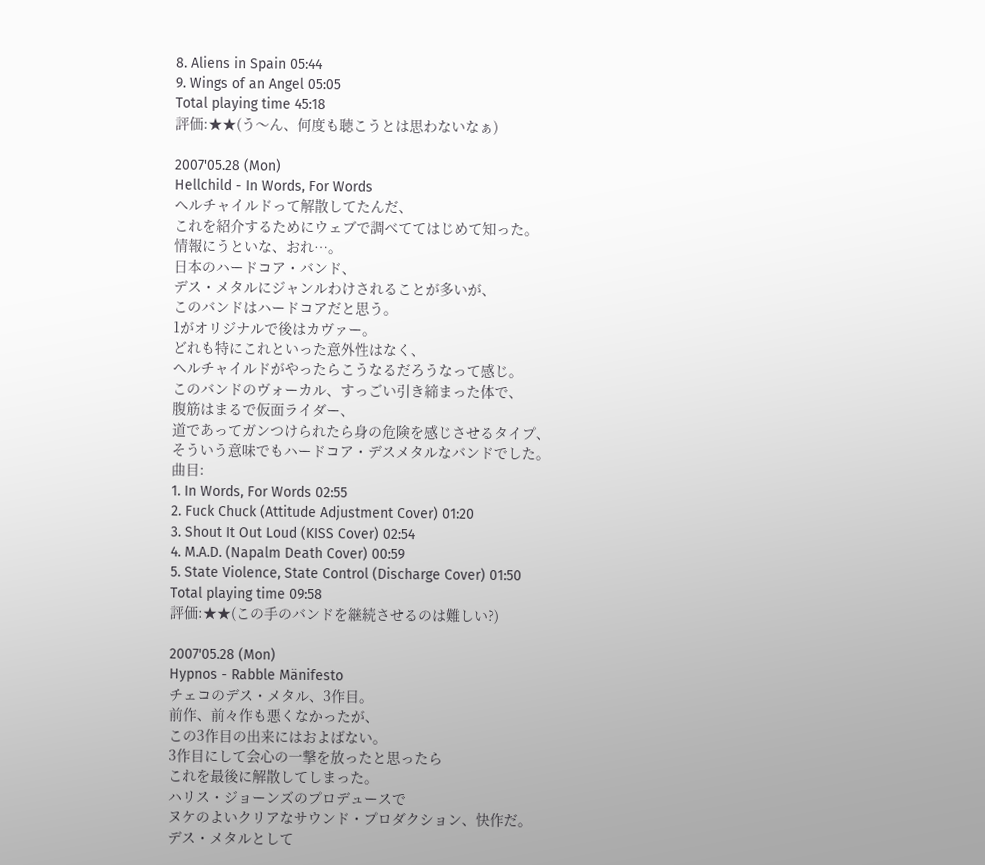8. Aliens in Spain 05:44
9. Wings of an Angel 05:05
Total playing time 45:18
評価:★★(う〜ん、何度も聴こうとは思わないなぁ)

2007'05.28 (Mon)
Hellchild - In Words, For Words
ヘルチャイルドって解散してたんだ、
これを紹介するためにウェブで調べててはじめて知った。
情報にうといな、おれ…。
日本のハードコア・バンド、
デス・メタルにジャンルわけされることが多いが、
このバンドはハードコアだと思う。
1がオリジナルで後はカヴァー。
どれも特にこれといった意外性はなく、
ヘルチャイルドがやったらこうなるだろうなって感じ。
このバンドのヴォーカル、すっごい引き締まった体で、
腹筋はまるで仮面ライダー、
道であってガンつけられたら身の危険を感じさせるタイプ、
そういう意味でもハードコア・デスメタルなバンドでした。
曲目:
1. In Words, For Words 02:55
2. Fuck Chuck (Attitude Adjustment Cover) 01:20
3. Shout It Out Loud (KISS Cover) 02:54
4. M.A.D. (Napalm Death Cover) 00:59
5. State Violence, State Control (Discharge Cover) 01:50
Total playing time 09:58
評価:★★(この手のバンドを継続させるのは難しい?)

2007'05.28 (Mon)
Hypnos - Rabble Mänifesto
チェコのデス・メタル、3作目。
前作、前々作も悪くなかったが、
この3作目の出来にはおよばない。
3作目にして会心の一撃を放ったと思ったら
これを最後に解散してしまった。
ハリス・ジョーンズのプロデュースで
ヌケのよいクリアなサウンド・プロダクション、快作だ。
デス・メタルとして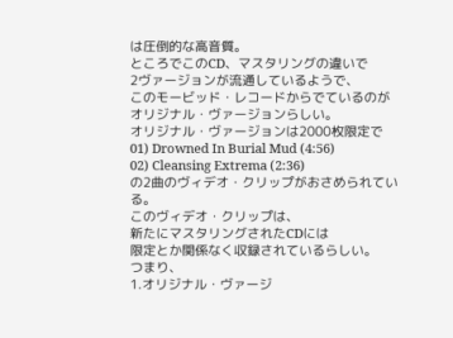は圧倒的な高音質。
ところでこのCD、マスタリングの違いで
2ヴァージョンが流通しているようで、
このモービッド・レコードからでているのが
オリジナル・ヴァージョンらしい。
オリジナル・ヴァージョンは2000枚限定で
01) Drowned In Burial Mud (4:56)
02) Cleansing Extrema (2:36)
の2曲のヴィデオ・クリップがおさめられている。
このヴィデオ・クリップは、
新たにマスタリングされたCDには
限定とか関係なく収録されているらしい。
つまり、
1.オリジナル・ヴァージ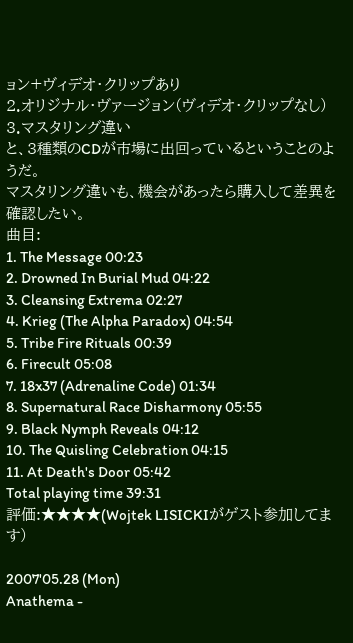ョン+ヴィデオ・クリップあり
2.オリジナル・ヴァージョン(ヴィデオ・クリップなし)
3.マスタリング違い
と、3種類のCDが市場に出回っているということのようだ。
マスタリング違いも、機会があったら購入して差異を確認したい。
曲目:
1. The Message 00:23
2. Drowned In Burial Mud 04:22
3. Cleansing Extrema 02:27
4. Krieg (The Alpha Paradox) 04:54
5. Tribe Fire Rituals 00:39
6. Firecult 05:08
7. 18x37 (Adrenaline Code) 01:34
8. Supernatural Race Disharmony 05:55
9. Black Nymph Reveals 04:12
10. The Quisling Celebration 04:15
11. At Death's Door 05:42
Total playing time 39:31
評価:★★★★(Wojtek LISICKIがゲスト参加してます)

2007'05.28 (Mon)
Anathema -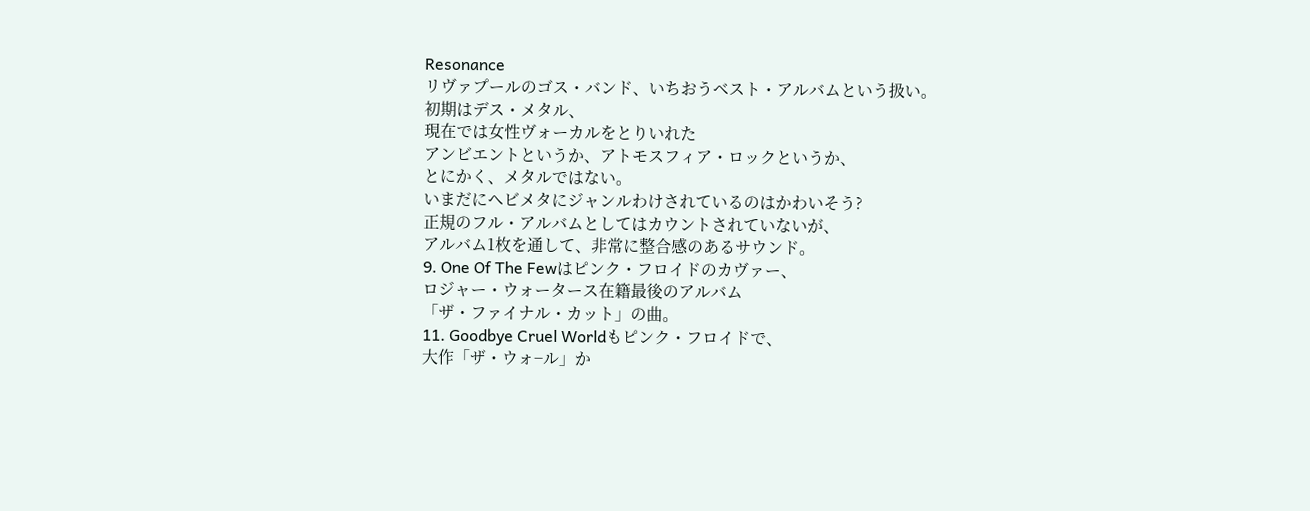Resonance
リヴァプールのゴス・バンド、いちおうベスト・アルバムという扱い。
初期はデス・メタル、
現在では女性ヴォーカルをとりいれた
アンビエントというか、アトモスフィア・ロックというか、
とにかく、メタルではない。
いまだにヘビメタにジャンルわけされているのはかわいそう?
正規のフル・アルバムとしてはカウントされていないが、
アルバム1枚を通して、非常に整合感のあるサウンド。
9. One Of The Fewはピンク・フロイドのカヴァー、
ロジャー・ウォータース在籍最後のアルバム
「ザ・ファイナル・カット」の曲。
11. Goodbye Cruel Worldもピンク・フロイドで、
大作「ザ・ウォ−ル」か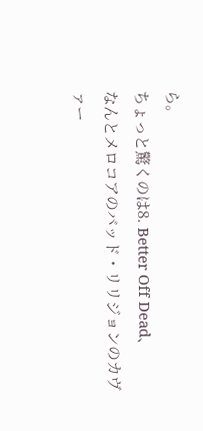ら。
ちょっと驚くのは8. Better Off Dead、
なんとメロコアのバッド・リリジョンのカヴァー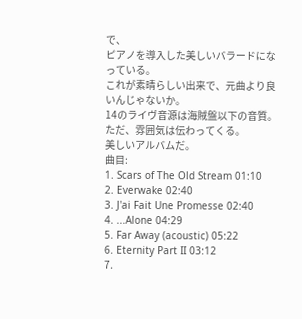で、
ピアノを導入した美しいバラードになっている。
これが素晴らしい出来で、元曲より良いんじゃないか。
14のライヴ音源は海賊盤以下の音質。
ただ、雰囲気は伝わってくる。
美しいアルバムだ。
曲目:
1. Scars of The Old Stream 01:10
2. Everwake 02:40
3. J'ai Fait Une Promesse 02:40
4. ...Alone 04:29
5. Far Away (acoustic) 05:22
6. Eternity Part II 03:12
7.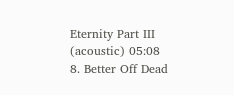Eternity Part III (acoustic) 05:08
8. Better Off Dead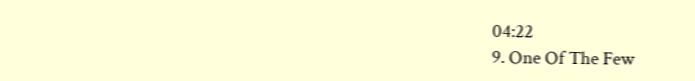04:22
9. One Of The Few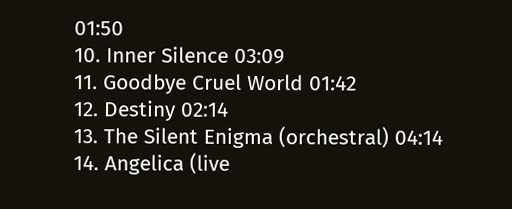01:50
10. Inner Silence 03:09
11. Goodbye Cruel World 01:42
12. Destiny 02:14
13. The Silent Enigma (orchestral) 04:14
14. Angelica (live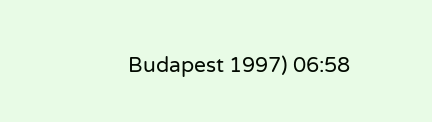Budapest 1997) 06:58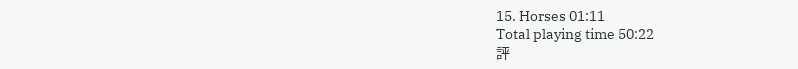15. Horses 01:11
Total playing time 50:22
評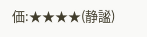価:★★★★(静謐)